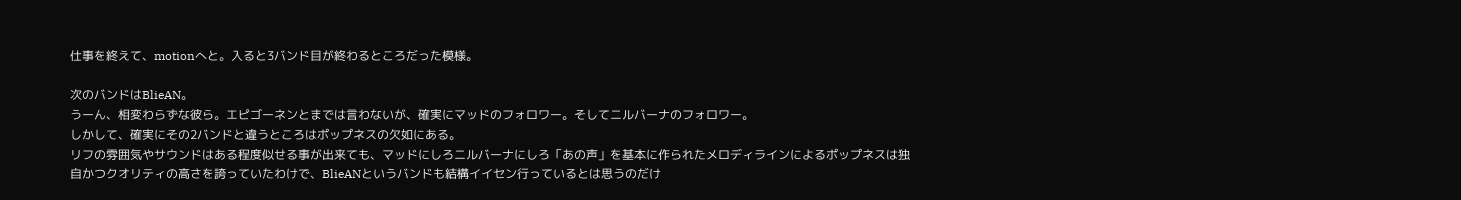仕事を終えて、motionへと。入ると3バンド目が終わるところだった模様。

次のバンドはBlieAN。
うーん、相変わらずな彼ら。エピゴーネンとまでは言わないが、確実にマッドのフォロワー。そしてニルバーナのフォロワー。
しかして、確実にその2バンドと違うところはポップネスの欠如にある。
リフの雰囲気やサウンドはある程度似せる事が出来ても、マッドにしろニルバーナにしろ「あの声」を基本に作られたメロディラインによるポップネスは独自かつクオリティの高さを誇っていたわけで、BlieANというバンドも結構イイセン行っているとは思うのだけ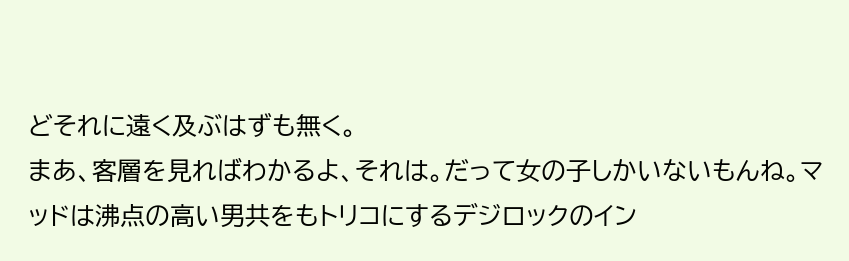どそれに遠く及ぶはずも無く。
まあ、客層を見ればわかるよ、それは。だって女の子しかいないもんね。マッドは沸点の高い男共をもトリコにするデジロックのイン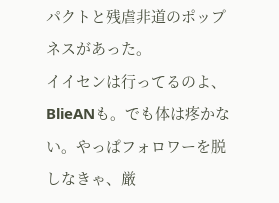パクトと残虐非道のポップネスがあった。
イイセンは行ってるのよ、BlieANも。でも体は疼かない。やっぱフォロワーを脱しなきゃ、厳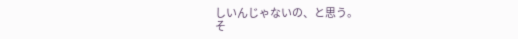しいんじゃないの、と思う。
そ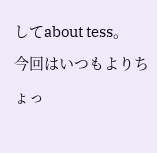してabout tess。
今回はいつもよりちょっ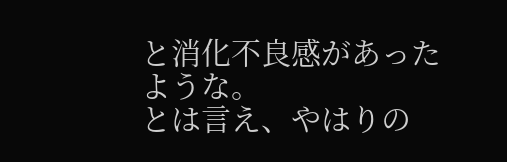と消化不良感があったような。
とは言え、やはりの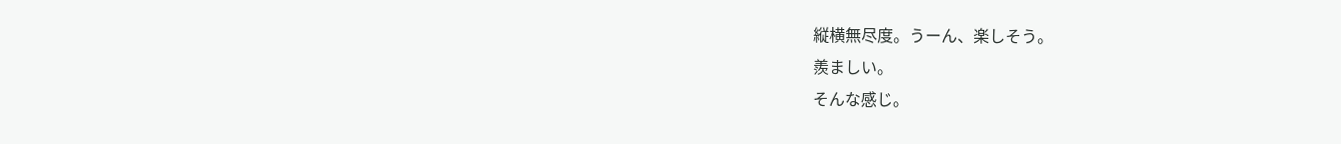縦横無尽度。うーん、楽しそう。
羨ましい。
そんな感じ。